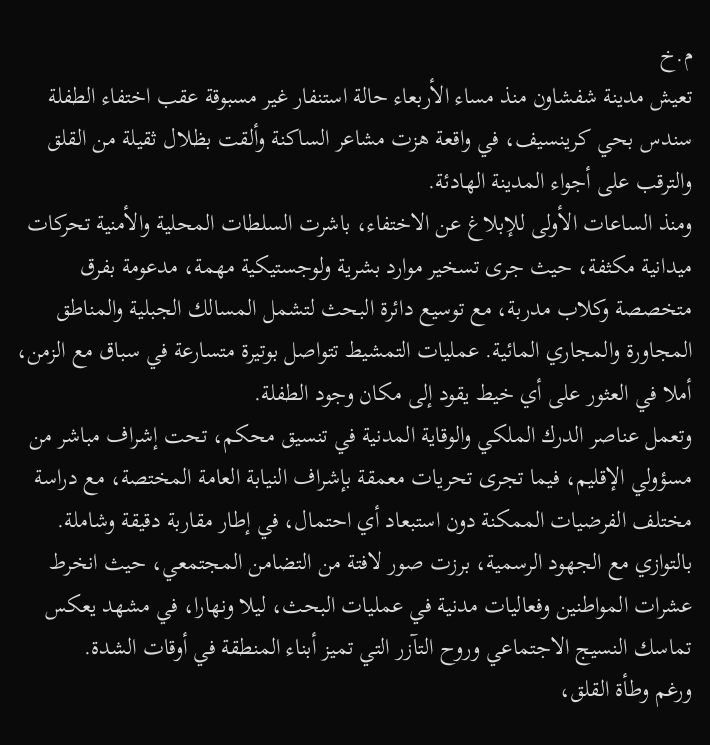م.خ
تعيش مدينة شفشاون منذ مساء الأربعاء حالة استنفار غير مسبوقة عقب اختفاء الطفلة سندس بحي كرينسيف، في واقعة هزت مشاعر الساكنة وألقت بظلال ثقيلة من القلق والترقب على أجواء المدينة الهادئة.
ومنذ الساعات الأولى للإبلاغ عن الاختفاء، باشرت السلطات المحلية والأمنية تحركات ميدانية مكثفة، حيث جرى تسخير موارد بشرية ولوجستيكية مهمة، مدعومة بفرق متخصصة وكلاب مدربة، مع توسيع دائرة البحث لتشمل المسالك الجبلية والمناطق المجاورة والمجاري المائية. عمليات التمشيط تتواصل بوتيرة متسارعة في سباق مع الزمن، أملا في العثور على أي خيط يقود إلى مكان وجود الطفلة.
وتعمل عناصر الدرك الملكي والوقاية المدنية في تنسيق محكم، تحت إشراف مباشر من مسؤولي الإقليم، فيما تجرى تحريات معمقة بإشراف النيابة العامة المختصة، مع دراسة مختلف الفرضيات الممكنة دون استبعاد أي احتمال، في إطار مقاربة دقيقة وشاملة.
بالتوازي مع الجهود الرسمية، برزت صور لافتة من التضامن المجتمعي، حيث انخرط عشرات المواطنين وفعاليات مدنية في عمليات البحث، ليلا ونهارا، في مشهد يعكس تماسك النسيج الاجتماعي وروح التآزر التي تميز أبناء المنطقة في أوقات الشدة.
ورغم وطأة القلق،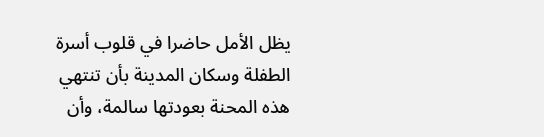يظل الأمل حاضرا في قلوب أسرة الطفلة وسكان المدينة بأن تنتهي هذه المحنة بعودتها سالمة، وأن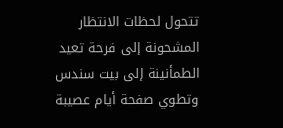تتحول لحظات الانتظار المشحونة إلى فرحة تعيد الطمأنينة إلى بيت سندس وتطوي صفحة أيام عصيبة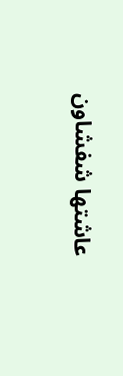عاشتها شفشاون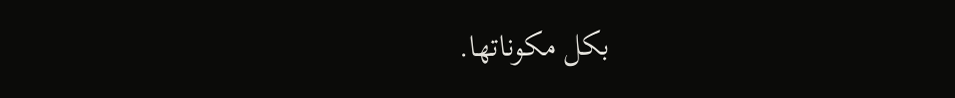بكل مكوناتها.